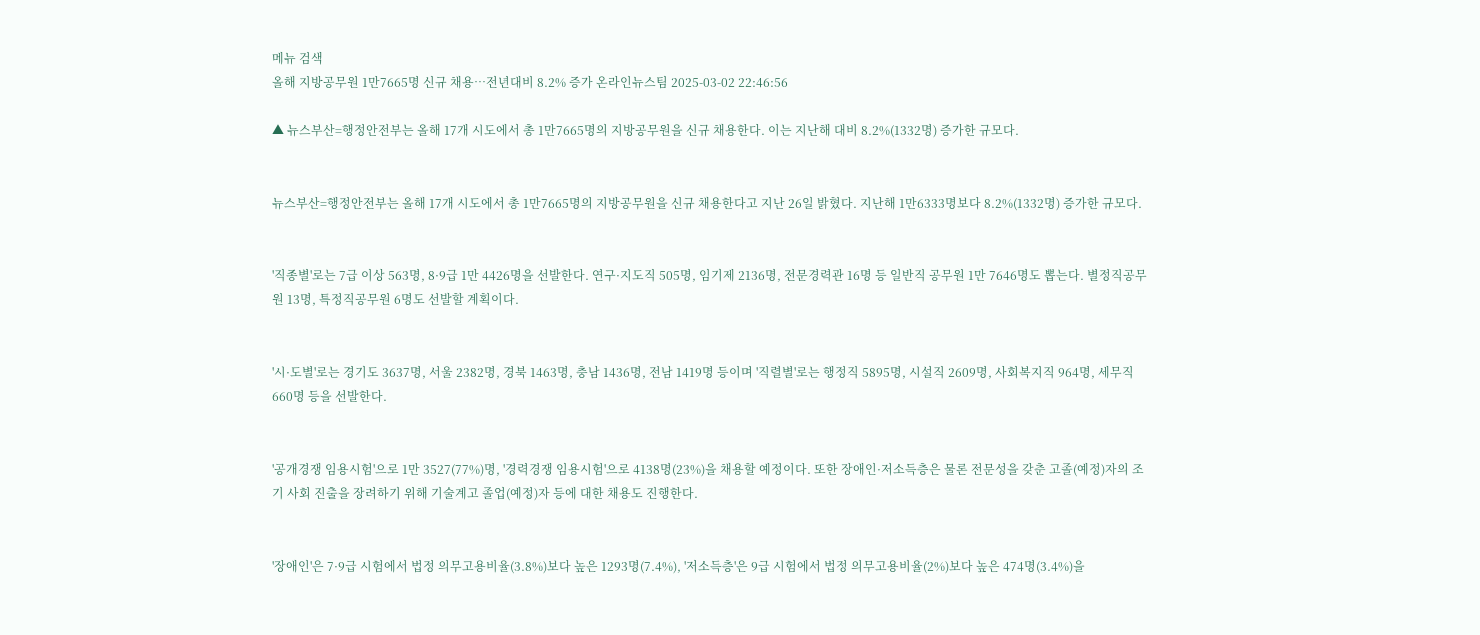메뉴 검색
올해 지방공무원 1만7665명 신규 채용…전년대비 8.2% 증가 온라인뉴스팀 2025-03-02 22:46:56

▲ 뉴스부산=행정안전부는 올해 17개 시도에서 총 1만7665명의 지방공무원을 신규 채용한다. 이는 지난해 대비 8.2%(1332명) 증가한 규모다.


뉴스부산=행정안전부는 올해 17개 시도에서 총 1만7665명의 지방공무원을 신규 채용한다고 지난 26일 밝혔다. 지난해 1만6333명보다 8.2%(1332명) 증가한 규모다.


'직종별'로는 7급 이상 563명, 8·9급 1만 4426명을 선발한다. 연구·지도직 505명, 임기제 2136명, 전문경력관 16명 등 일반직 공무원 1만 7646명도 뽑는다. 별정직공무원 13명, 특정직공무원 6명도 선발할 계획이다.


'시·도별'로는 경기도 3637명, 서울 2382명, 경북 1463명, 충남 1436명, 전남 1419명 등이며 '직렬별'로는 행정직 5895명, 시설직 2609명, 사회복지직 964명, 세무직 660명 등을 선발한다.


'공개경쟁 임용시험'으로 1만 3527(77%)명, '경력경쟁 임용시험'으로 4138명(23%)을 채용할 예정이다. 또한 장애인·저소득층은 물론 전문성을 갖춘 고졸(예정)자의 조기 사회 진출을 장려하기 위해 기술계고 졸업(예정)자 등에 대한 채용도 진행한다.


'장애인'은 7·9급 시험에서 법정 의무고용비율(3.8%)보다 높은 1293명(7.4%), '저소득층'은 9급 시험에서 법정 의무고용비율(2%)보다 높은 474명(3.4%)을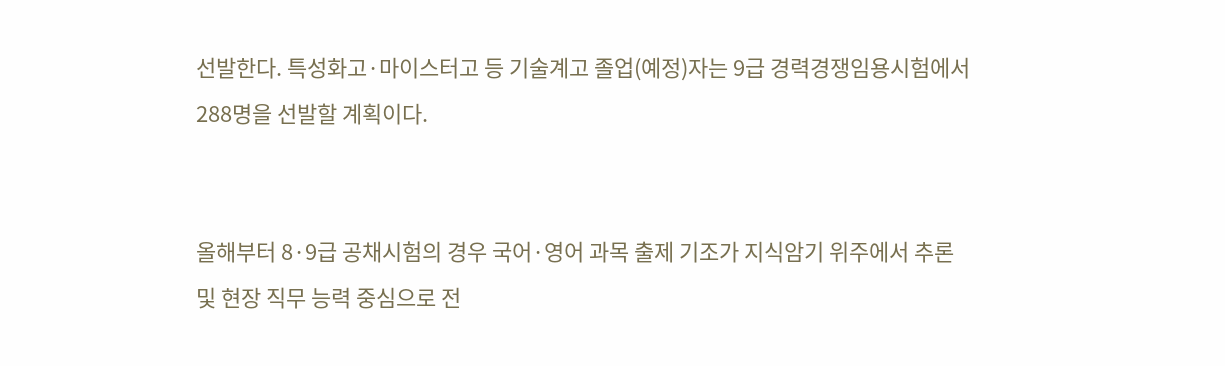선발한다. 특성화고·마이스터고 등 기술계고 졸업(예정)자는 9급 경력경쟁임용시험에서 288명을 선발할 계획이다.


올해부터 8·9급 공채시험의 경우 국어·영어 과목 출제 기조가 지식암기 위주에서 추론 및 현장 직무 능력 중심으로 전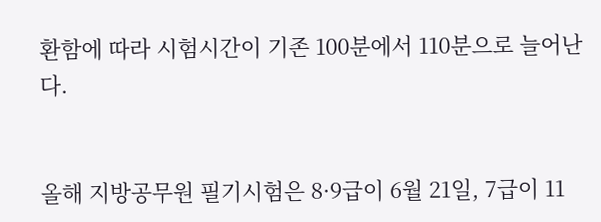환함에 따라 시험시간이 기존 100분에서 110분으로 늘어난다.


올해 지방공무원 필기시험은 8·9급이 6월 21일, 7급이 11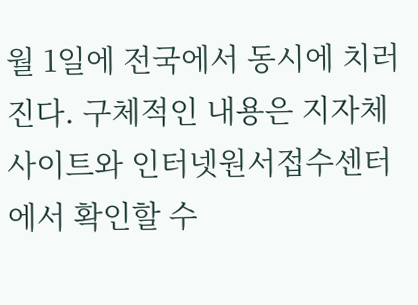월 1일에 전국에서 동시에 치러진다. 구체적인 내용은 지자체 사이트와 인터넷원서접수센터에서 확인할 수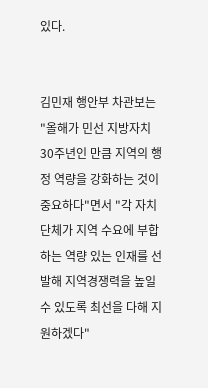있다.


김민재 행안부 차관보는 "올해가 민선 지방자치 30주년인 만큼 지역의 행정 역량을 강화하는 것이 중요하다"면서 "각 자치단체가 지역 수요에 부합하는 역량 있는 인재를 선발해 지역경쟁력을 높일 수 있도록 최선을 다해 지원하겠다"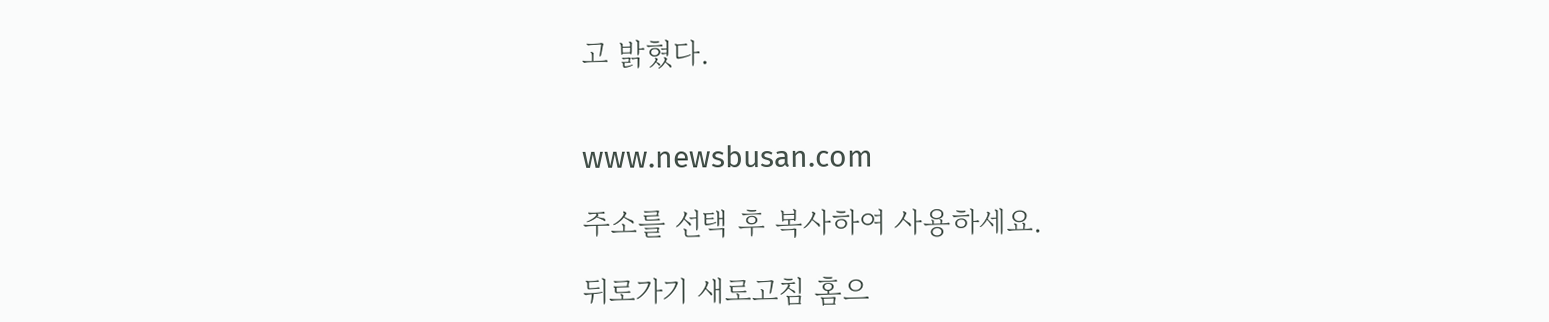고 밝혔다.


www.newsbusan.com

주소를 선택 후 복사하여 사용하세요.

뒤로가기 새로고침 홈으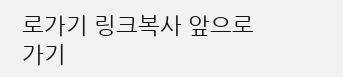로가기 링크복사 앞으로가기